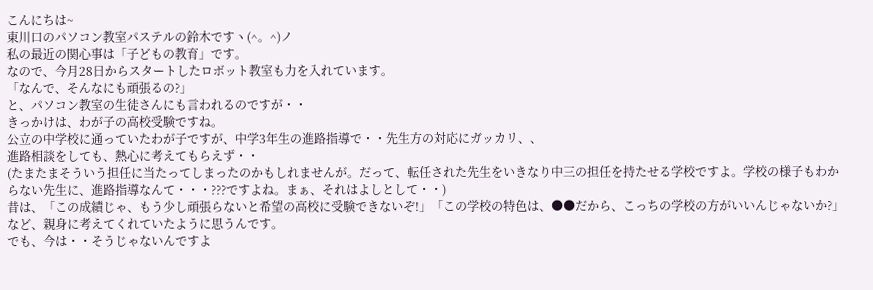こんにちは~
東川口のパソコン教室パステルの鈴木ですヽ(^。^)ノ
私の最近の関心事は「子どもの教育」です。
なので、今月28日からスタートしたロボット教室も力を入れています。
「なんで、そんなにも頑張るの?」
と、パソコン教室の生徒さんにも言われるのですが・・
きっかけは、わが子の高校受験ですね。
公立の中学校に通っていたわが子ですが、中学3年生の進路指導で・・先生方の対応にガッカリ、、
進路相談をしても、熱心に考えてもらえず・・
(たまたまそういう担任に当たってしまったのかもしれませんが。だって、転任された先生をいきなり中三の担任を持たせる学校ですよ。学校の様子もわからない先生に、進路指導なんて・・・???ですよね。まぁ、それはよしとして・・)
昔は、「この成績じゃ、もう少し頑張らないと希望の高校に受験できないぞ!」「この学校の特色は、●●だから、こっちの学校の方がいいんじゃないか?」など、親身に考えてくれていたように思うんです。
でも、今は・・そうじゃないんですよ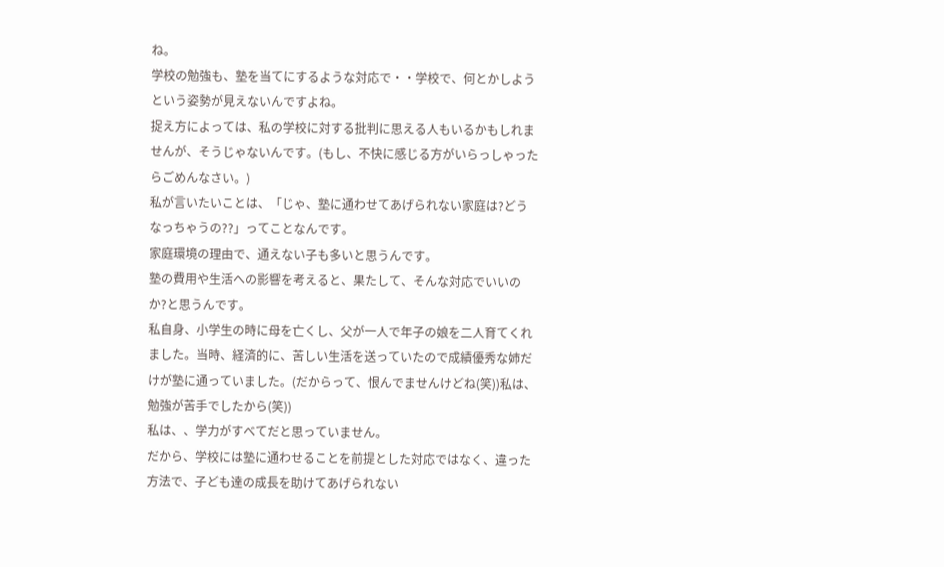ね。
学校の勉強も、塾を当てにするような対応で・・学校で、何とかしようという姿勢が見えないんですよね。
捉え方によっては、私の学校に対する批判に思える人もいるかもしれませんが、そうじゃないんです。(もし、不快に感じる方がいらっしゃったらごめんなさい。)
私が言いたいことは、「じゃ、塾に通わせてあげられない家庭は?どうなっちゃうの??」ってことなんです。
家庭環境の理由で、通えない子も多いと思うんです。
塾の費用や生活への影響を考えると、果たして、そんな対応でいいのか?と思うんです。
私自身、小学生の時に母を亡くし、父が一人で年子の娘を二人育てくれました。当時、経済的に、苦しい生活を送っていたので成績優秀な姉だけが塾に通っていました。(だからって、恨んでませんけどね(笑))私は、勉強が苦手でしたから(笑))
私は、、学力がすべてだと思っていません。
だから、学校には塾に通わせることを前提とした対応ではなく、違った方法で、子ども達の成長を助けてあげられない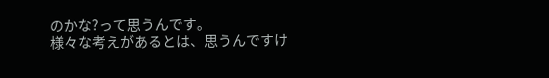のかな?って思うんです。
様々な考えがあるとは、思うんですけ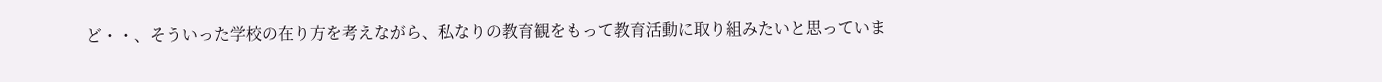ど・・、そういった学校の在り方を考えながら、私なりの教育観をもって教育活動に取り組みたいと思っていま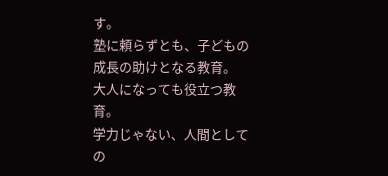す。
塾に頼らずとも、子どもの成長の助けとなる教育。
大人になっても役立つ教育。
学力じゃない、人間としての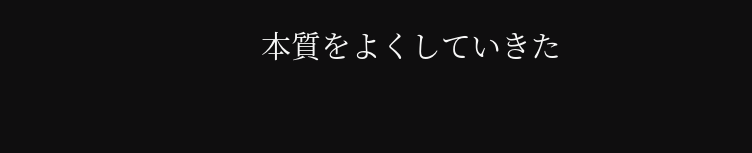本質をよくしていきた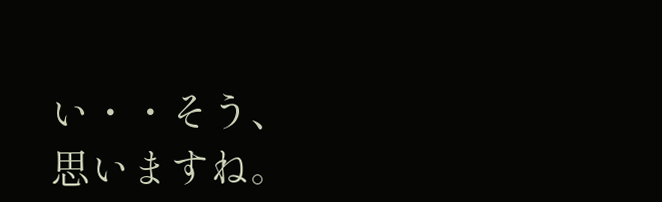い・・そう、思いますね。